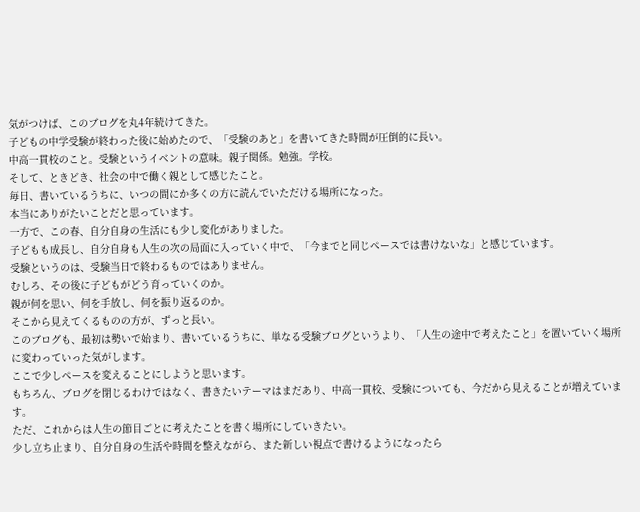気がつけば、このブログを丸4年続けてきた。
子どもの中学受験が終わった後に始めたので、「受験のあと」を書いてきた時間が圧倒的に長い。
中高一貫校のこと。受験というイベントの意味。親子関係。勉強。学校。
そして、ときどき、社会の中で働く親として感じたこと。
毎日、書いているうちに、いつの間にか多くの方に読んでいただける場所になった。
本当にありがたいことだと思っています。
一方で、この春、自分自身の生活にも少し変化がありました。
子どもも成長し、自分自身も人生の次の局面に入っていく中で、「今までと同じペースでは書けないな」と感じています。
受験というのは、受験当日で終わるものではありません。
むしろ、その後に子どもがどう育っていくのか。
親が何を思い、何を手放し、何を振り返るのか。
そこから見えてくるものの方が、ずっと長い。
このブログも、最初は勢いで始まり、書いているうちに、単なる受験ブログというより、「人生の途中で考えたこと」を置いていく場所に変わっていった気がします。
ここで少しペースを変えることにしようと思います。
もちろん、ブログを閉じるわけではなく、書きたいテーマはまだあり、中高一貫校、受験についても、今だから見えることが増えています。
ただ、これからは人生の節目ごとに考えたことを書く場所にしていきたい。
少し立ち止まり、自分自身の生活や時間を整えながら、また新しい視点で書けるようになったら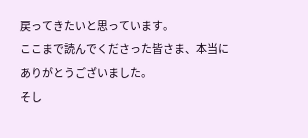戻ってきたいと思っています。
ここまで読んでくださった皆さま、本当にありがとうございました。
そし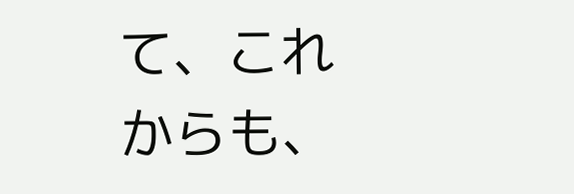て、これからも、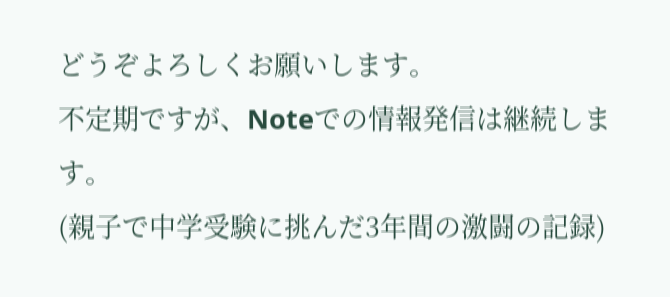どうぞよろしくお願いします。
不定期ですが、Noteでの情報発信は継続します。
(親子で中学受験に挑んだ3年間の激闘の記録)